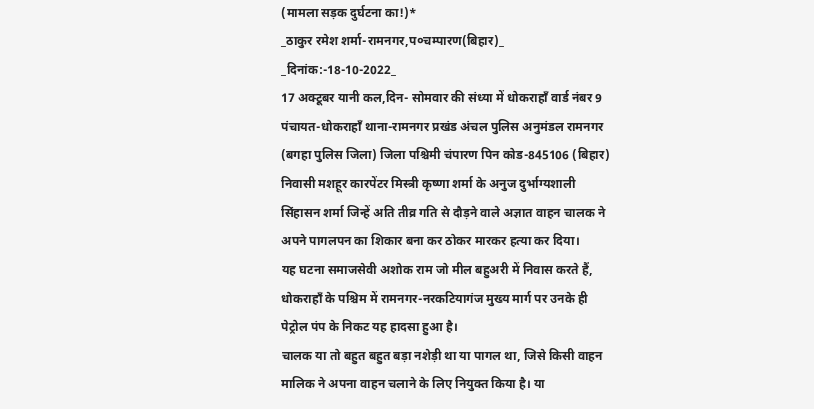(मामला सड़क दुर्घटना का!)*
_ठाकुर रमेश शर्मा-रामनगर,प०चम्पारण(बिहार)_
_दिनांक:-18-10-2022_
17 अक्टूबर यानी कल,दिन- सोमवार की संध्या में धोकराहाँ वार्ड नंबर 9 पंचायत-धोकराहाँ थाना-रामनगर प्रखंड अंचल पुलिस अनुमंडल रामनगर (बगहा पुलिस जिला) जिला पश्चिमी चंपारण पिन कोड-845106 (बिहार) निवासी मशहूर कारपेंटर मिस्त्री कृष्णा शर्मा के अनुज दुर्भाग्यशाली सिंहासन शर्मा जिन्हें अति तीव्र गति से दौड़ने वाले अज्ञात वाहन चालक ने अपने पागलपन का शिकार बना कर ठोकर मारकर हत्या कर दिया।
यह घटना समाजसेवी अशोक राम जो मील बहुअरी में निवास करते हैं, धोकराहाँ के पश्चिम में रामनगर-नरकटियागंज मुख्य मार्ग पर उनके ही पेट्रोल पंप के निकट यह हादसा हुआ है।
चालक या तो बहुत बहुत बड़ा नशेड़ी था या पागल था, जिसे किसी वाहन मालिक ने अपना वाहन चलाने के लिए नियुक्त किया है। या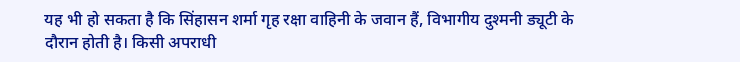यह भी हो सकता है कि सिंहासन शर्मा गृह रक्षा वाहिनी के जवान हैं, विभागीय दुश्मनी ड्यूटी के दौरान होती है। किसी अपराधी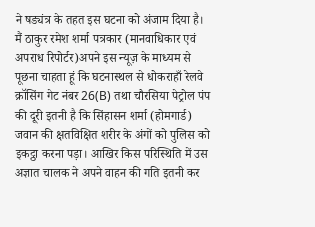ने षड्यंत्र के तहत इस घटना को अंजाम दिया है।
मैं ठाकुर रमेश शर्मा पत्रकार (मानवाधिकार एवं अपराध रिपोर्टर)अपने इस न्यूज़ के माध्यम से पूछना चाहता हूं कि घटनास्थल से धोकराहाँ रेलवे क्रॉसिंग गेट नंबर 26(B) तथा चौरसिया पेट्रोल पंप की दूरी इतनी है कि सिंहासन शर्मा (होमगार्ड) जवान की क्षतविक्षित शरीर के अंगों को पुलिस को इकट्ठा करना पड़ा। आखिर किस परिस्थिति में उस अज्ञात चालक ने अपने वाहन की गति इतनी कर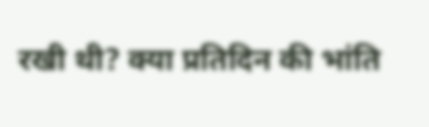रखी थी? क्या प्रतिदिन की भांति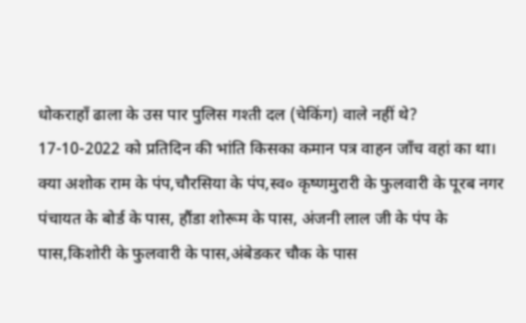धोकराहाँ ढाला के उस पार पुलिस गश्ती दल (चेकिंग) वाले नहीं थे?
17-10-2022 को प्रतिदिन की भांति किसका कमान पत्र वाहन जाँच वहां का था। क्या अशोक राम के पंप,चौरसिया के पंप,स्व० कृष्णमुरारी के फुलवारी के पूरब नगर पंचायत के बोर्ड के पास, हौंडा शोरूम के पास, अंजनी लाल जी के पंप के पास,किशोरी के फुलवारी के पास,अंबेडकर चौक के पास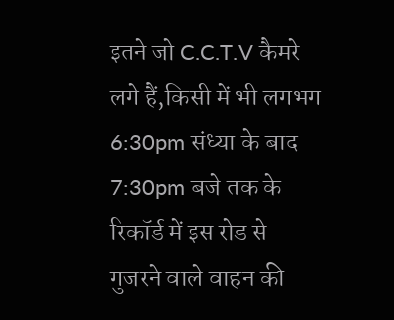इतने जो C.C.T.V कैमरे लगे हैं,किसी में भी लगभग 6:30pm संध्या के बाद 7:30pm बजे तक के रिकॉर्ड में इस रोड से गुजरने वाले वाहन की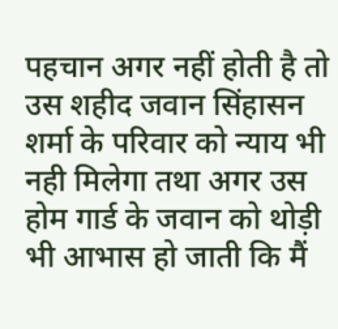पहचान अगर नहीं होती है तो उस शहीद जवान सिंहासन शर्मा के परिवार को न्याय भी नही मिलेगा तथा अगर उस होम गार्ड के जवान को थोड़ी भी आभास हो जाती कि मैं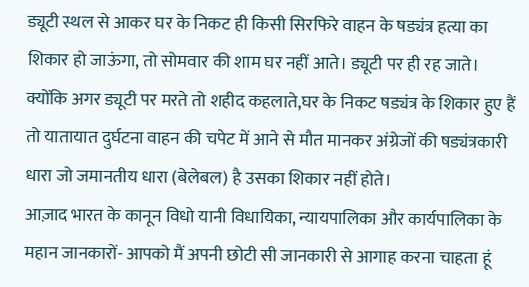ड्यूटी स्थल से आकर घर के निकट ही किसी सिरफिरे वाहन के षड्यंत्र हत्या का शिकार हो जाऊंगा, तो सोमवार की शाम घर नहीं आते। ड्यूटी पर ही रह जाते।
क्योंकि अगर ड्यूटी पर मरते तो शहीद कहलाते,घर के निकट षड्यंत्र के शिकार हुए हैं तो यातायात दुर्घटना वाहन की चपेट में आने से मौत मानकर अंग्रेजों की षड्यंत्रकारी धारा जो जमानतीय धारा (बेलेबल) है उसका शिकार नहीं होते।
आज़ाद भारत के कानून विधो यानी विधायिका, न्यायपालिका और कार्यपालिका के महान जानकारों- आपको मैं अपनी छोटी सी जानकारी से आगाह करना चाहता हूं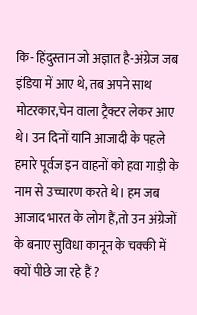कि- हिंदुस्तान जो अज्ञात है-अंग्रेज जब इंडिया में आए थे, तब अपने साथ मोटरकार,चेन वाला ट्रैक्टर लेकर आए थे। उन दिनों यानि आजादी के पहले हमारे पूर्वज इन वाहनों को हवा गाड़ी के नाम से उच्चारण करते थे। हम जब आजाद भारत के लोग हैं,तो उन अंग्रेजों के बनाए सुविधा कानून के चक्की में क्यों पीछे जा रहे हैं ?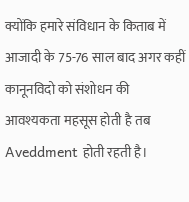क्योंकि हमारे संविधान के किताब में आजादी के 75-76 साल बाद अगर कहीं कानूनविदो को संशोधन की आवश्यकता महसूस होती है तब Aveddment होती रहती है।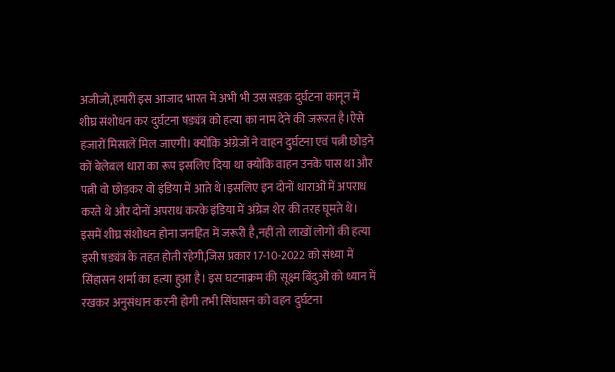अजीजो,हमारी इस आजाद भारत में अभी भी उस सड़क दुर्घटना कानून में शीघ्र संशोधन कर दुर्घटना षड्यंत्र को हत्या का नाम देने की जरूरत है।ऐसे हजारों मिसालें मिल जाएगी। क्योंकि अंग्रेजों ने वाहन दुर्घटना एवं पत्नी छोड़ने कों बेलेबल धारा का रूप इसलिए दिया था क्योंकि वाहन उनके पास था और पत्नी वो छोड़कर वो इंडिया में आते थे।इसलिए इन दोनों धाराओं में अपराध करते थे और दोनों अपराध करके इंडिया में अंग्रेज शेर की तरह घूमते थे।
इसमें शीघ्र संशोधन होना जनहित में जरूरी है,नहीं तो लाखों लोगों की हत्या इसी षड्यंत्र के तहत होती रहेगी,जिस प्रकार 17-10-2022 को संध्या में सिंहासन शर्मा का हत्या हुआ है। इस घटनाक्रम की सूक्ष्म बिंदुओं को ध्यान में रखकर अनुसंधान करनी होगी तभी सिंघासन को वहन दुर्घटना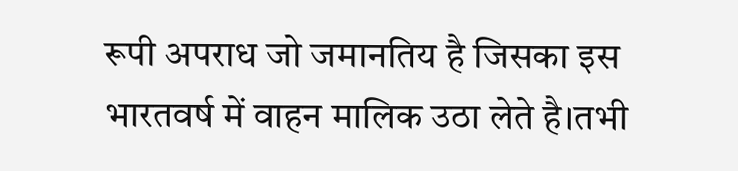रूपी अपराध जो जमानतिय है जिसका इस भारतवर्ष में वाहन मालिक उठा लेते है।तभी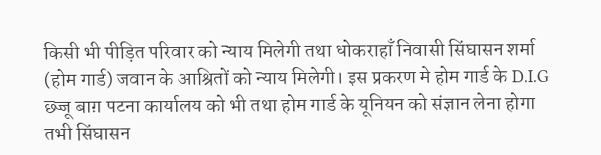किसी भी पीड़ित परिवार को न्याय मिलेगी तथा धोकराहाँ निवासी सिंघासन शर्मा (होम गार्ड) जवान के आश्रितों को न्याय मिलेगी। इस प्रकरण मे होम गार्ड के D.I.G छ्ज्जू बाग़ पटना कार्यालय को भी तथा होम गार्ड के यूनियन को संज्ञान लेना होगा तभी सिंघासन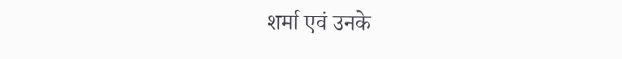शर्मा एवं उनके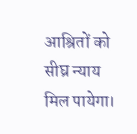आश्रितों को सीघ्र न्याय मिल पायेगा।